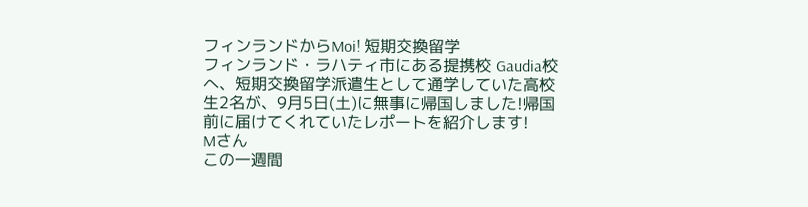フィンランドからMoi! 短期交換留学
フィンランド・ラハティ市にある提携校 Gaudia校へ、短期交換留学派遣生として通学していた高校生2名が、9月5日(土)に無事に帰国しました!帰国前に届けてくれていたレポートを紹介します!
Mさん
この一週間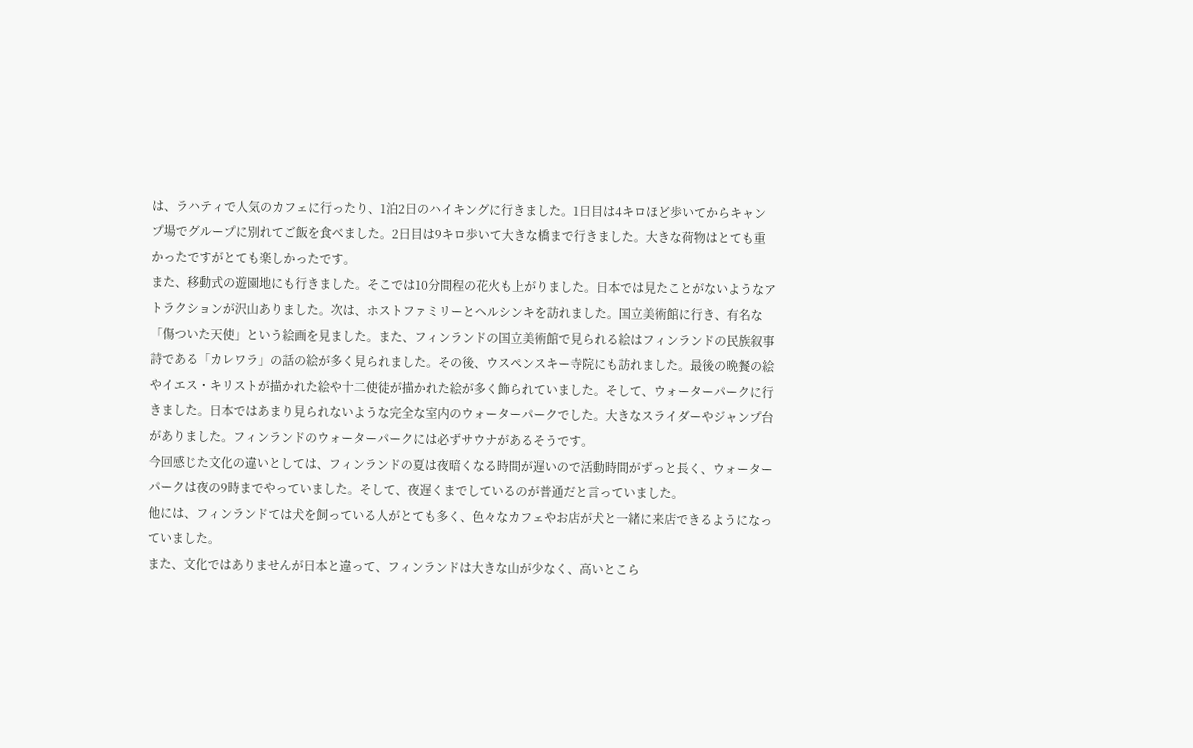は、ラハティで人気のカフェに行ったり、1泊2日のハイキングに行きました。1日目は4キロほど歩いてからキャンプ場でグループに別れてご飯を食べました。2日目は9キロ歩いて大きな橋まで行きました。大きな荷物はとても重かったですがとても楽しかったです。
また、移動式の遊園地にも行きました。そこでは10分間程の花火も上がりました。日本では見たことがないようなアトラクションが沢山ありました。次は、ホストファミリーとヘルシンキを訪れました。国立美術館に行き、有名な「傷ついた天使」という絵画を見ました。また、フィンランドの国立美術館で見られる絵はフィンランドの民族叙事詩である「カレワラ」の話の絵が多く見られました。その後、ウスペンスキー寺院にも訪れました。最後の晩餐の絵やイエス・キリストが描かれた絵や十二使徒が描かれた絵が多く飾られていました。そして、ウォーターパークに行きました。日本ではあまり見られないような完全な室内のウォーターパークでした。大きなスライダーやジャンプ台がありました。フィンランドのウォーターパークには必ずサウナがあるそうです。
今回感じた文化の違いとしては、フィンランドの夏は夜暗くなる時間が遅いので活動時間がずっと長く、ウォーターパークは夜の9時までやっていました。そして、夜遅くまでしているのが普通だと言っていました。
他には、フィンランドては犬を飼っている人がとても多く、色々なカフェやお店が犬と一緒に来店できるようになっていました。
また、文化ではありませんが日本と違って、フィンランドは大きな山が少なく、高いとこら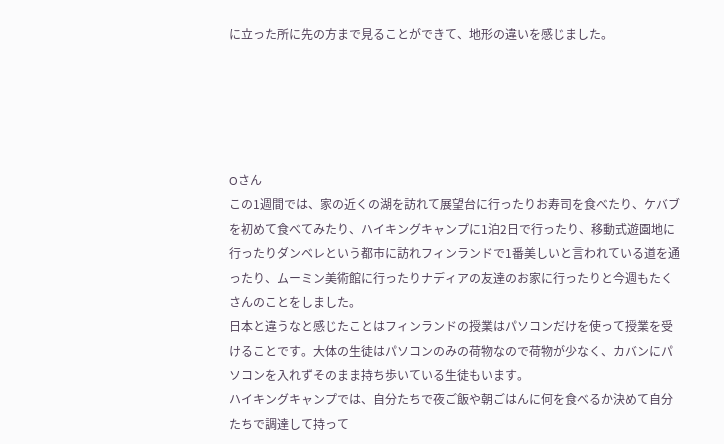に立った所に先の方まで見ることができて、地形の違いを感じました。





Oさん
この1週間では、家の近くの湖を訪れて展望台に行ったりお寿司を食べたり、ケバブを初めて食べてみたり、ハイキングキャンプに1泊2日で行ったり、移動式遊園地に行ったりダンベレという都市に訪れフィンランドで1番美しいと言われている道を通ったり、ムーミン美術館に行ったりナディアの友達のお家に行ったりと今週もたくさんのことをしました。
日本と違うなと感じたことはフィンランドの授業はパソコンだけを使って授業を受けることです。大体の生徒はパソコンのみの荷物なので荷物が少なく、カバンにパソコンを入れずそのまま持ち歩いている生徒もいます。
ハイキングキャンプでは、自分たちで夜ご飯や朝ごはんに何を食べるか決めて自分たちで調達して持って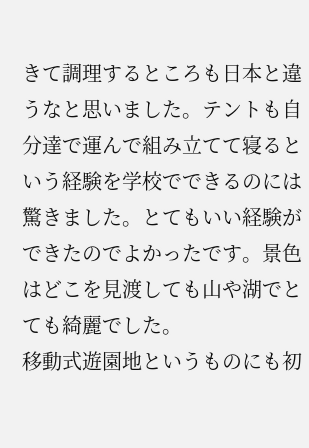きて調理するところも日本と違うなと思いました。テントも自分達で運んで組み立てて寝るという経験を学校でできるのには驚きました。とてもいい経験ができたのでよかったです。景色はどこを見渡しても山や湖でとても綺麗でした。
移動式遊園地というものにも初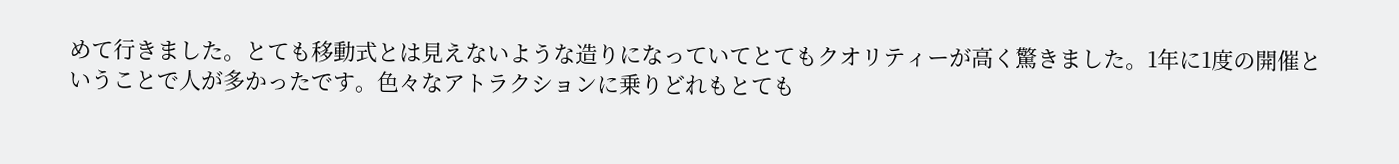めて行きました。とても移動式とは見えないような造りになっていてとてもクオリティーが高く驚きました。1年に1度の開催ということで人が多かったです。色々なアトラクションに乗りどれもとても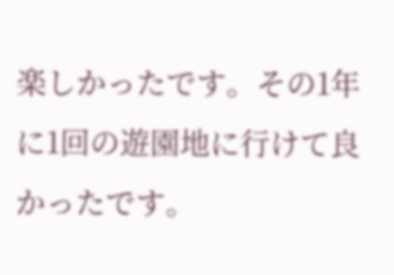楽しかったです。その1年に1回の遊園地に行けて良かったです。